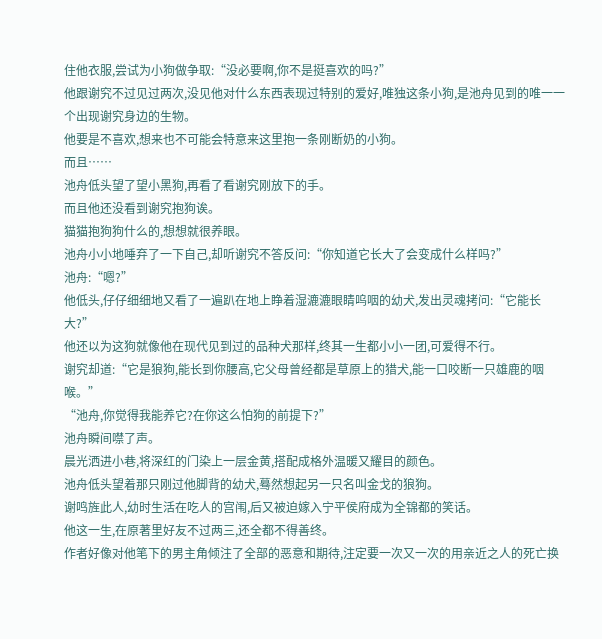住他衣服,尝试为小狗做争取:“没必要啊,你不是挺喜欢的吗?”
他跟谢究不过见过两次,没见他对什么东西表现过特别的爱好,唯独这条小狗,是池舟见到的唯一一个出现谢究身边的生物。
他要是不喜欢,想来也不可能会特意来这里抱一条刚断奶的小狗。
而且……
池舟低头望了望小黑狗,再看了看谢究刚放下的手。
而且他还没看到谢究抱狗诶。
猫猫抱狗狗什么的,想想就很养眼。
池舟小小地唾弃了一下自己,却听谢究不答反问:“你知道它长大了会变成什么样吗?”
池舟:“嗯?”
他低头,仔仔细细地又看了一遍趴在地上睁着湿漉漉眼睛呜咽的幼犬,发出灵魂拷问:“它能长大?”
他还以为这狗就像他在现代见到过的品种犬那样,终其一生都小小一团,可爱得不行。
谢究却道:“它是狼狗,能长到你腰高,它父母曾经都是草原上的猎犬,能一口咬断一只雄鹿的咽喉。”
“池舟,你觉得我能养它?在你这么怕狗的前提下?”
池舟瞬间噤了声。
晨光洒进小巷,将深红的门染上一层金黄,搭配成格外温暖又耀目的颜色。
池舟低头望着那只刚过他脚背的幼犬,蓦然想起另一只名叫金戈的狼狗。
谢鸣旌此人,幼时生活在吃人的宫闱,后又被迫嫁入宁平侯府成为全锦都的笑话。
他这一生,在原著里好友不过两三,还全都不得善终。
作者好像对他笔下的男主角倾注了全部的恶意和期待,注定要一次又一次的用亲近之人的死亡换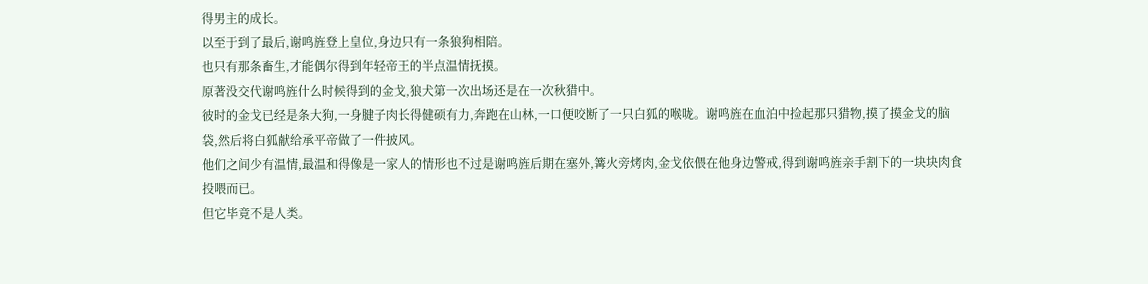得男主的成长。
以至于到了最后,谢鸣旌登上皇位,身边只有一条狼狗相陪。
也只有那条畜生,才能偶尔得到年轻帝王的半点温情抚摸。
原著没交代谢鸣旌什么时候得到的金戈,狼犬第一次出场还是在一次秋猎中。
彼时的金戈已经是条大狗,一身腱子肉长得健硕有力,奔跑在山林,一口便咬断了一只白狐的喉咙。谢鸣旌在血泊中捡起那只猎物,摸了摸金戈的脑袋,然后将白狐献给承平帝做了一件披风。
他们之间少有温情,最温和得像是一家人的情形也不过是谢鸣旌后期在塞外,篝火旁烤肉,金戈依偎在他身边警戒,得到谢鸣旌亲手割下的一块块肉食投喂而已。
但它毕竟不是人类。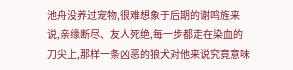池舟没养过宠物,很难想象于后期的谢鸣旌来说,亲缘断尽、友人死绝,每一步都走在染血的刀尖上,那样一条凶恶的狼犬对他来说究竟意味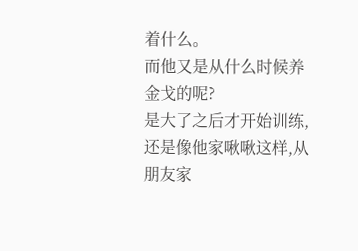着什么。
而他又是从什么时候养金戈的呢?
是大了之后才开始训练,还是像他家啾啾这样,从朋友家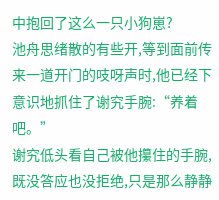中抱回了这么一只小狗崽?
池舟思绪散的有些开,等到面前传来一道开门的吱呀声时,他已经下意识地抓住了谢究手腕:“养着吧。”
谢究低头看自己被他攥住的手腕,既没答应也没拒绝,只是那么静静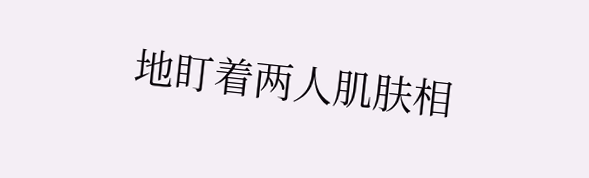地盯着两人肌肤相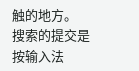触的地方。
搜索的提交是按输入法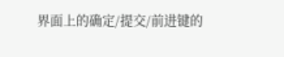界面上的确定/提交/前进键的